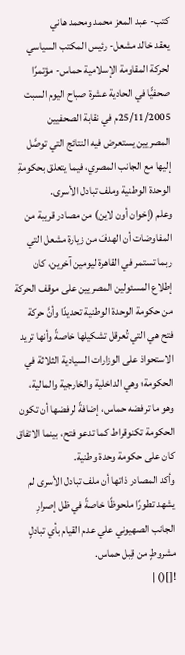كتب- عبد المعز محمد ومحمد هاني
يعقد خالد مشعل- رئيس المكتب السياسي لحركة المقاومة الإسلامية حماس- مؤتمرًا صحفيًّا في الحادية عشرة صباح اليوم السبت 25/11/2005م في نقابة الصحفيين المصريين يستعرض فيه النتائج التي توصَّل إليها مع الجانب المصري، فيما يتعلق بحكومةِ الوحدة الوطنية وملف تبادل الأسرى.
وعلم (إخوان أون لاين) من مصادر قريبة من المفاوضات أن الهدفَ من زيارة مشعل التي ربما تستمر في القاهرة ليومين آخرين، كان إطلاع المسئولين المصريين على موقف الحركة من حكومة الوحدة الوطنية تحديدًا وأنَّ حركة فتح هي التي تُعرقل تشكيلها خاصةً وأنها تريد الاستحواذ على الوزارات السيادية الثلاثة في الحكومة؛ وهي الداخلية والخارجية والمالية، وهو ما ترفضه حماس، إضافةً لرفضها أن تكون الحكومة تكنوقراط كما تدعو فتح، بينما الاتفاق كان على حكومة وحدة وطنية.
وأكد المصادر ذاتها أن ملف تبادل الأسرى لم يشهد تطورًا ملحوظًا خاصةً في ظل إصرارِ الجانب الصهيوني علي عدم القيام بأي تبادلٍ مشروطٍ من قِبل حماس.
![]() |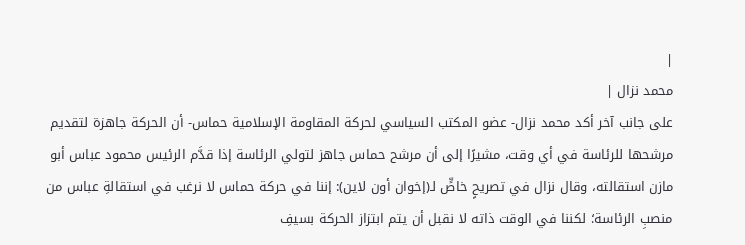|
محمد نزال |
على جانب آخر أكد محمد نزال- عضو المكتب السياسي لحركة المقاومة الإسلامية حماس- أن الحركة جاهزة لتقديم مرشحها للرئاسة في أي وقت، مشيرًا إلى أن مرشح حماس جاهز لتولي الرئاسة إذا قدَّم الرئيس محمود عباس أبو مازن استقالته، وقال نزال في تصريحٍ خاصٍّ لـ(إخوان أون لاين): إننا في حركة حماس لا نرغب في استقالةِ عباس من منصبِ الرئاسة؛ لكننا في الوقت ذاته لا نقبل أن يتم ابتزاز الحركة بسيفِ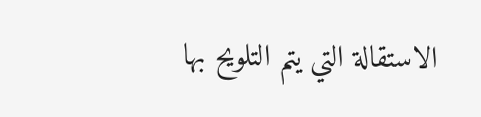الاستقالة التي يتم التلويح بها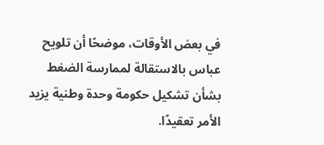في بعض الأوقات، موضحًا أن تلويح عباس بالاستقالة لممارسة الضغط بشأن تشكيل حكومة وحدة وطنية يزيد الأمر تعقيدًا.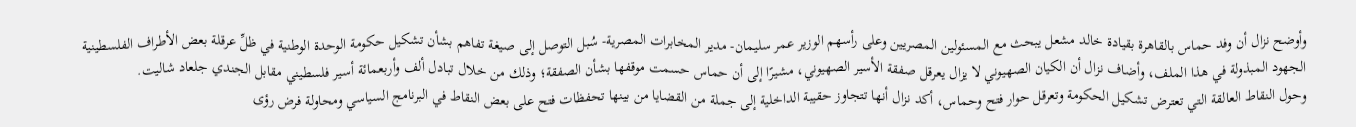وأوضح نزال أن وفد حماس بالقاهرة بقيادة خالد مشعل يبحث مع المسئولين المصريين وعلى رأسهم الوزير عمر سليمان- مدير المخابرات المصرية- سُبل التوصل إلى صيغة تفاهم بشأن تشكيل حكومة الوحدة الوطنية في ظلِّ عرقلة بعض الأطراف الفلسطينية الجهود المبذولة في هذا الملف، وأضاف نزال أن الكيان الصهيوني لا يزال يعرقل صفقة الأسير الصهيوني، مشيرًا إلى أن حماس حسمت موقفها بشأن الصفقة؛ وذلك من خلال تبادل ألف وأربعمائة أسير فلسطيني مقابل الجندي جلعاد شاليت.
وحول النقاط العالقة التي تعترض تشكيل الحكومة وتعرقل حوار فتح وحماس، أكد نزال أنها تتجاوز حقيبة الداخلية إلى جملة من القضايا من بينها تحفظات فتح على بعض النقاط في البرنامج السياسي ومحاولة فرض رؤى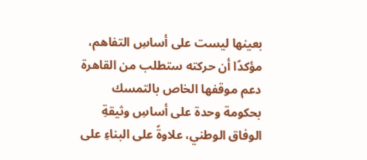بعينها ليست على أساسِ التفاهم، مؤكدًا أن حركته ستطلب من القاهرة دعم موقفها الخاص بالتمسك بحكومة وحدة على أساسِ وثيقةِ الوفاق الوطني، علاوةً على البناءِ على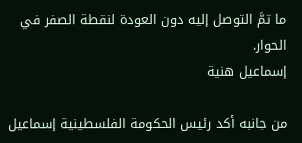ما تمَّ التوصل إليه دون العودة لنقطة الصفر في الحوار.
إسماعيل هنية

من جانبه أكد رئيس الحكومة الفلسطينية إسماعيل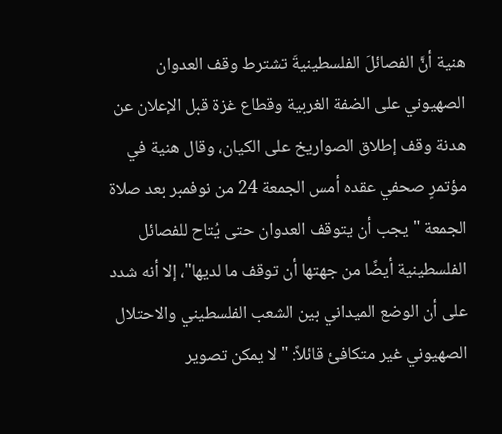هنية أنَّ الفصائلَ الفلسطينيةَ تشترط وقف العدوان الصهيوني على الضفة الغربية وقطاع غزة قبل الإعلان عن هدنة وقف إطلاق الصواريخ على الكيان، وقال هنية في مؤتمرٍ صحفي عقده أمس الجمعة 24 من نوفمبر بعد صلاة الجمعة "يجب أن يتوقف العدوان حتى يُتاح للفصائل الفلسطينية أيضًا من جهتها أن توقف ما لديها"، إلا أنه شدد على أن الوضع الميداني بين الشعب الفلسطيني والاحتلال الصهيوني غير متكافئ قائلاً: "لا يمكن تصوير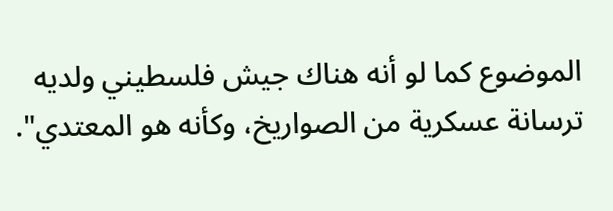الموضوع كما لو أنه هناك جيش فلسطيني ولديه ترسانة عسكرية من الصواريخ، وكأنه هو المعتدي".